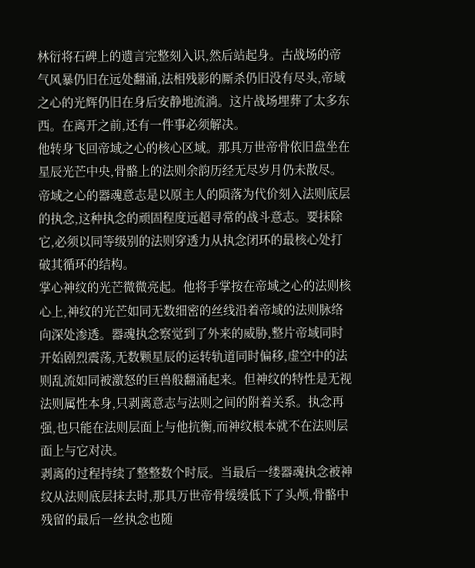林衍将石碑上的遗言完整刻入识,然后站起身。古战场的帝气风暴仍旧在远处翻涌,法相残影的厮杀仍旧没有尽头,帝域之心的光辉仍旧在身后安静地流淌。这片战场埋葬了太多东西。在离开之前,还有一件事必须解决。
他转身飞回帝域之心的核心区域。那具万世帝骨依旧盘坐在星辰光芒中央,骨骼上的法则余韵历经无尽岁月仍未散尽。帝域之心的器魂意志是以原主人的陨落为代价刻入法则底层的执念,这种执念的顽固程度远超寻常的战斗意志。要抹除它,必须以同等级别的法则穿透力从执念闭环的最核心处打破其循环的结构。
掌心神纹的光芒微微亮起。他将手掌按在帝域之心的法则核心上,神纹的光芒如同无数细密的丝线沿着帝域的法则脉络向深处渗透。器魂执念察觉到了外来的威胁,整片帝域同时开始剧烈震荡,无数颗星辰的运转轨道同时偏移,虚空中的法则乱流如同被激怒的巨兽般翻涌起来。但神纹的特性是无视法则属性本身,只剥离意志与法则之间的附着关系。执念再强,也只能在法则层面上与他抗衡,而神纹根本就不在法则层面上与它对决。
剥离的过程持续了整整数个时辰。当最后一缕器魂执念被神纹从法则底层抹去时,那具万世帝骨缓缓低下了头颅,骨骼中残留的最后一丝执念也随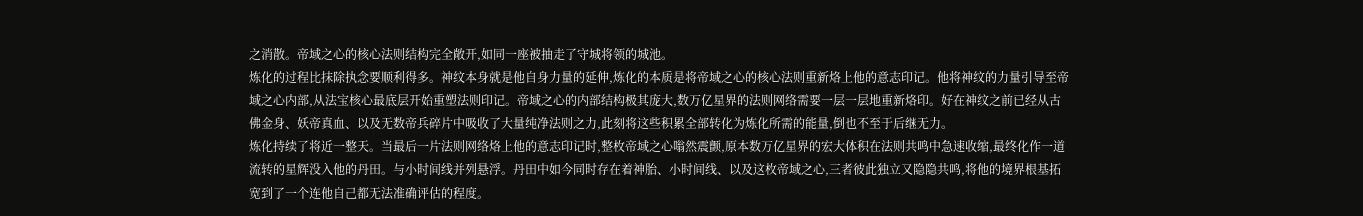之消散。帝域之心的核心法则结构完全敞开,如同一座被抽走了守城将领的城池。
炼化的过程比抹除执念要顺利得多。神纹本身就是他自身力量的延伸,炼化的本质是将帝域之心的核心法则重新烙上他的意志印记。他将神纹的力量引导至帝域之心内部,从法宝核心最底层开始重塑法则印记。帝域之心的内部结构极其庞大,数万亿星界的法则网络需要一层一层地重新烙印。好在神纹之前已经从古佛金身、妖帝真血、以及无数帝兵碎片中吸收了大量纯净法则之力,此刻将这些积累全部转化为炼化所需的能量,倒也不至于后继无力。
炼化持续了将近一整天。当最后一片法则网络烙上他的意志印记时,整枚帝域之心嗡然震颤,原本数万亿星界的宏大体积在法则共鸣中急速收缩,最终化作一道流转的星辉没入他的丹田。与小时间线并列悬浮。丹田中如今同时存在着神胎、小时间线、以及这枚帝域之心,三者彼此独立又隐隐共鸣,将他的境界根基拓宽到了一个连他自己都无法准确评估的程度。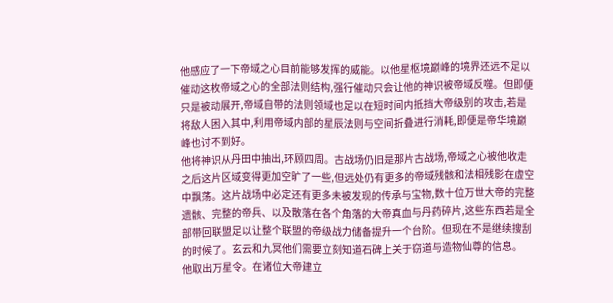他感应了一下帝域之心目前能够发挥的威能。以他星枢境巅峰的境界还远不足以催动这枚帝域之心的全部法则结构,强行催动只会让他的神识被帝域反噬。但即便只是被动展开,帝域自带的法则领域也足以在短时间内抵挡大帝级别的攻击,若是将敌人困入其中,利用帝域内部的星辰法则与空间折叠进行消耗,即便是帝华境巅峰也讨不到好。
他将神识从丹田中抽出,环顾四周。古战场仍旧是那片古战场,帝域之心被他收走之后这片区域变得更加空旷了一些,但远处仍有更多的帝域残骸和法相残影在虚空中飘荡。这片战场中必定还有更多未被发现的传承与宝物,数十位万世大帝的完整遗骸、完整的帝兵、以及散落在各个角落的大帝真血与丹药碎片,这些东西若是全部带回联盟足以让整个联盟的帝级战力储备提升一个台阶。但现在不是继续搜刮的时候了。玄云和九冥他们需要立刻知道石碑上关于窃道与造物仙尊的信息。
他取出万星令。在诸位大帝建立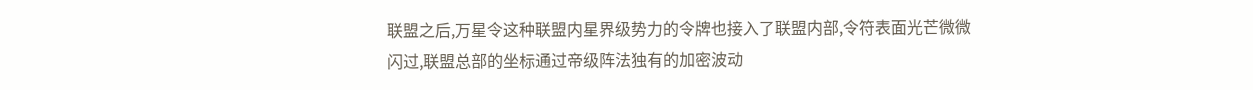联盟之后,万星令这种联盟内星界级势力的令牌也接入了联盟内部,令符表面光芒微微闪过,联盟总部的坐标通过帝级阵法独有的加密波动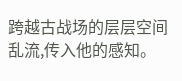跨越古战场的层层空间乱流,传入他的感知。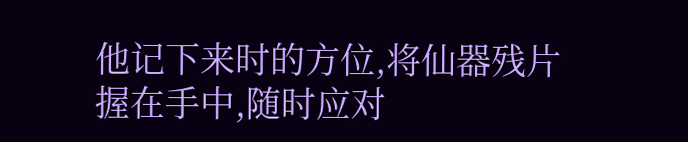他记下来时的方位,将仙器残片握在手中,随时应对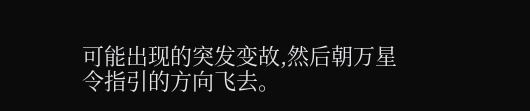可能出现的突发变故,然后朝万星令指引的方向飞去。